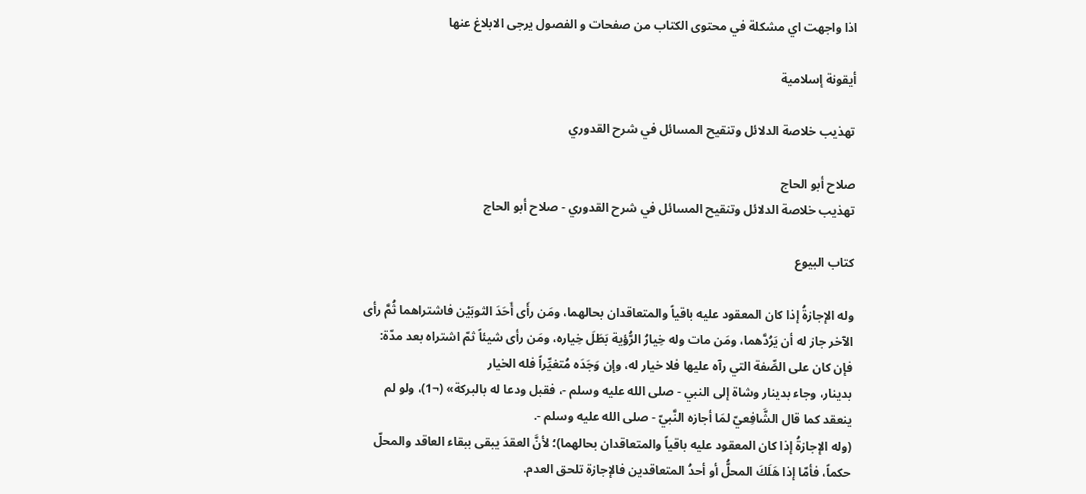اذا واجهت اي مشكلة في محتوى الكتاب من صفحات و الفصول يرجى الابلاغ عنها

أيقونة إسلامية

تهذيب خلاصة الدلائل وتنقيح المسائل في شرح القدوري

صلاح أبو الحاج
تهذيب خلاصة الدلائل وتنقيح المسائل في شرح القدوري - صلاح أبو الحاج

كتاب البيوع

وله الإجازةُ إذا كان المعقود عليه باقياً والمتعاقدان بحالهما، ومَن رأَى أَحَدَ الثوبَيْن فاشتراهما ثُمَّ رأى الآخر جاز له أن يَرُدَّهما، ومَن مات وله خِيارُ الرُّؤية بَطَلَ خِياره، ومَن رأى شيئاً ثمّ اشتراه بعد مدّة: فإن كان على الصِّفة التي رآه عليها فلا خيار له، وإن وَجَدَه مُتغيِّراً فله الخيار
بدينار، وجاء بدينار وشاة إلى النبي - صلى الله عليه وسلم -، فقبل ودعا له بالبركة» (¬1)، ولو لم ينعقد كما قال الشَّافِعيّ لمَا أجازه النَّبيّ - صلى الله عليه وسلم -.
(وله الإجازةُ إذا كان المعقود عليه باقياً والمتعاقدان بحالهما)؛ لأنَّ العقدَ يبقى ببقاء العاقد والمحلّ حكماً، فأمّا إذا هَلَكَ المحلُّ أو أحدُ المتعاقدين فالإجازة تلحق العدم.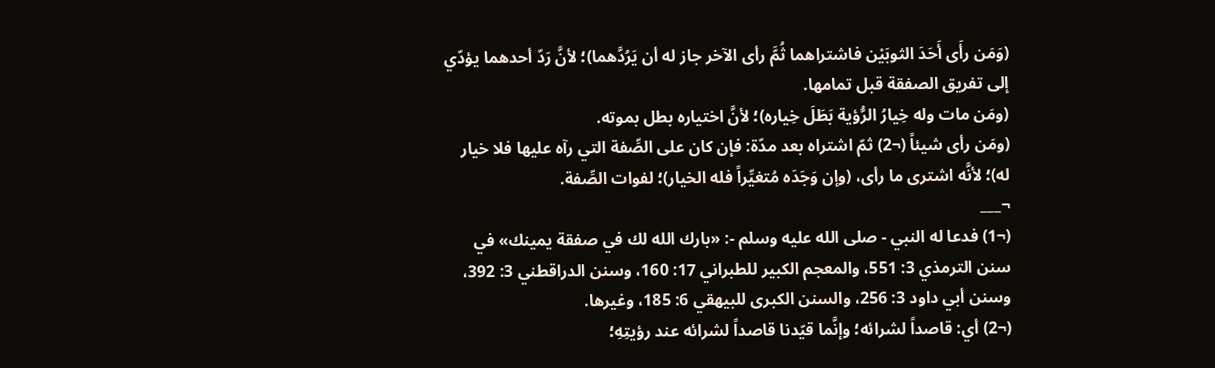(وَمَن رأَى أَحَدَ الثوبَيْن فاشتراهما ثُمَّ رأى الآخر جاز له أن يَرُدَّهما)؛ لأنَّ رَدّ أحدهما يؤدّي إلى تفريق الصفقة قبل تمامها.
(ومَن مات وله خِيارُ الرُّؤية بَطَلَ خِياره)؛ لأنَّ اختياره بطل بموته.
(ومَن رأى شيئاً (¬2) ثمّ اشتراه بعد مدّة: فإن كان على الصِّفة التي رآه عليها فلا خيار له)؛ لأنَّه اشترى ما رأى، (وإن وَجَدَه مُتغيِّراً فله الخيار)؛ لفوات الصِّفة.
¬___
(¬1) فدعا له النبي - صلى الله عليه وسلم -: «بارك الله لك في صفقة يمينك» في سنن الترمذي 3: 551، والمعجم الكبير للطبراني 17: 160، وسنن الدراقطني 3: 392، وسنن أبي داود 3: 256، والسنن الكبرى للبيهقي 6: 185، وغيرها.
(¬2) أي: قاصداً لشرائه؛ وإنَّما قيّدنا قاصداً لشرائه عند رؤيتِهِ؛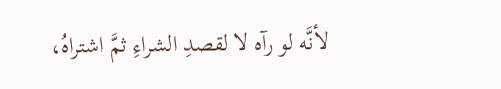لأنَّه لو رآه لا لقصدِ الشراءِ ثمَّ اشتراهُ،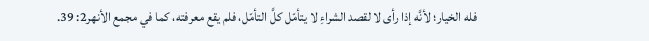فله الخيار؛ لأنَّه إذا رأى لا لقصد الشراءِ لا يتأمّل كلَّ التأمّل، فلم يقع معرفته، كما في مجمع الأنهر2: 39.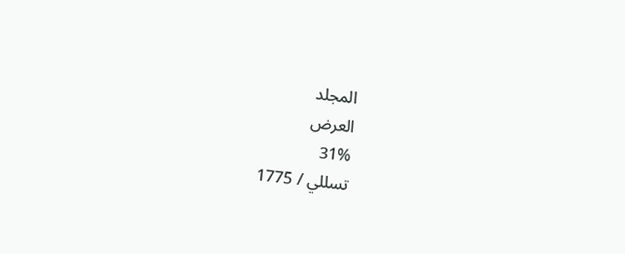المجلد
العرض
31%
تسللي / 1775